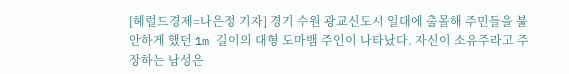[헤럴드경제=나은정 기자] 경기 수원 광교신도시 일대에 출몰해 주민들을 불안하게 했던 1m 길이의 대형 도마뱀 주인이 나타났다. 자신이 소유주라고 주장하는 남성은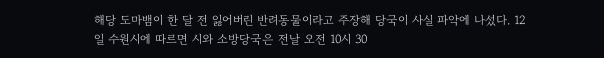해당 도마뱀이 한 달 전 잃어버린 반려동물이라고 주장해 당국이 사실 파악에 나섰다. 12일 수원시에 따르면 시와 소방당국은 전날 오전 10시 30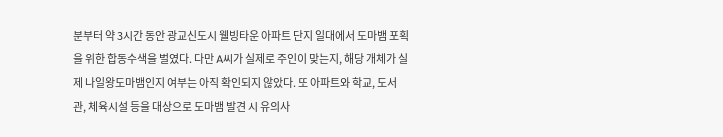분부터 약 3시간 동안 광교신도시 웰빙타운 아파트 단지 일대에서 도마뱀 포획을 위한 합동수색을 벌였다. 다만 A씨가 실제로 주인이 맞는지, 해당 개체가 실제 나일왕도마뱀인지 여부는 아직 확인되지 않았다. 또 아파트와 학교, 도서관, 체육시설 등을 대상으로 도마뱀 발견 시 유의사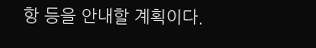항 등을 안내할 계획이다.